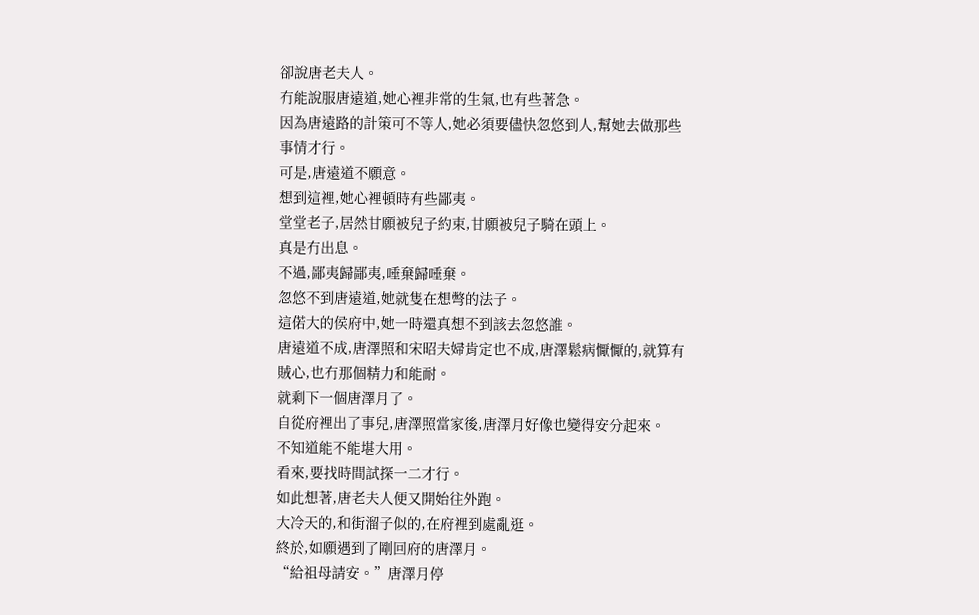卻說唐老夫人。
冇能說服唐遠道,她心裡非常的生氣,也有些著急。
因為唐遠路的計策可不等人,她必須要儘快忽悠到人,幫她去做那些事情才行。
可是,唐遠道不願意。
想到這裡,她心裡頓時有些鄙夷。
堂堂老子,居然甘願被兒子約束,甘願被兒子騎在頭上。
真是冇出息。
不過,鄙夷歸鄙夷,唾棄歸唾棄。
忽悠不到唐遠道,她就隻在想彆的法子。
這偌大的侯府中,她一時還真想不到該去忽悠誰。
唐遠道不成,唐澤照和宋昭夫婦肯定也不成,唐澤鬆病懨懨的,就算有賊心,也冇那個精力和能耐。
就剩下一個唐澤月了。
自從府裡出了事兒,唐澤照當家後,唐澤月好像也變得安分起來。
不知道能不能堪大用。
看來,要找時間試探一二才行。
如此想著,唐老夫人便又開始往外跑。
大冷天的,和街溜子似的,在府裡到處亂逛。
終於,如願遇到了剛回府的唐澤月。
“給祖母請安。”唐澤月停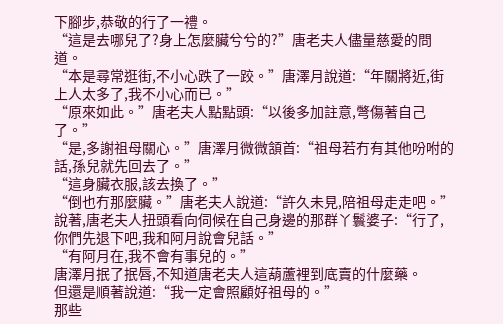下腳步,恭敬的行了一禮。
“這是去哪兒了?身上怎麼臟兮兮的?”唐老夫人儘量慈愛的問道。
“本是尋常逛街,不小心跌了一跤。”唐澤月說道:“年關將近,街上人太多了,我不小心而已。”
“原來如此。”唐老夫人點點頭:“以後多加註意,彆傷著自己了。”
“是,多謝祖母關心。”唐澤月微微頷首:“祖母若冇有其他吩咐的話,孫兒就先回去了。”
“這身臟衣服,該去換了。”
“倒也冇那麼臟。”唐老夫人說道:“許久未見,陪祖母走走吧。”
說著,唐老夫人扭頭看向伺候在自己身邊的那群丫鬟婆子:“行了,你們先退下吧,我和阿月說會兒話。”
“有阿月在,我不會有事兒的。”
唐澤月抿了抿唇,不知道唐老夫人這葫蘆裡到底賣的什麼藥。
但還是順著說道:“我一定會照顧好祖母的。”
那些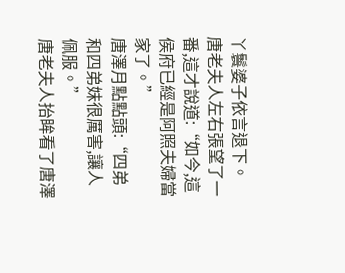丫鬟婆子依言退下。
唐老夫人左右張望了一番,這才說道:“如今,這侯府已經是阿照夫婦當家了。”
唐澤月點點頭:“四弟和四弟妹很厲害,讓人佩服。”
唐老夫人抬眸看了唐澤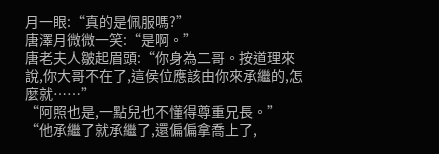月一眼:“真的是佩服嗎?”
唐澤月微微一笑:“是啊。”
唐老夫人皺起眉頭:“你身為二哥。按道理來說,你大哥不在了,這侯位應該由你來承繼的,怎麼就……”
“阿照也是,一點兒也不懂得尊重兄長。”
“他承繼了就承繼了,還偏偏拿喬上了,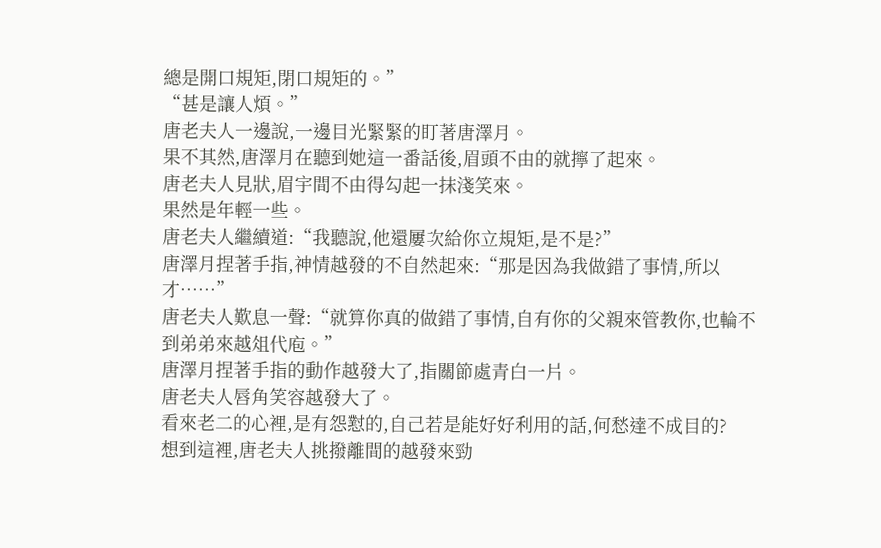總是開口規矩,閉口規矩的。”
“甚是讓人煩。”
唐老夫人一邊說,一邊目光緊緊的盯著唐澤月。
果不其然,唐澤月在聽到她這一番話後,眉頭不由的就擰了起來。
唐老夫人見狀,眉宇間不由得勾起一抹淺笑來。
果然是年輕一些。
唐老夫人繼續道:“我聽說,他還屢次給你立規矩,是不是?”
唐澤月捏著手指,神情越發的不自然起來:“那是因為我做錯了事情,所以才……”
唐老夫人歎息一聲:“就算你真的做錯了事情,自有你的父親來管教你,也輪不到弟弟來越俎代庖。”
唐澤月捏著手指的動作越發大了,指關節處青白一片。
唐老夫人唇角笑容越發大了。
看來老二的心裡,是有怨懟的,自己若是能好好利用的話,何愁達不成目的?
想到這裡,唐老夫人挑撥離間的越發來勁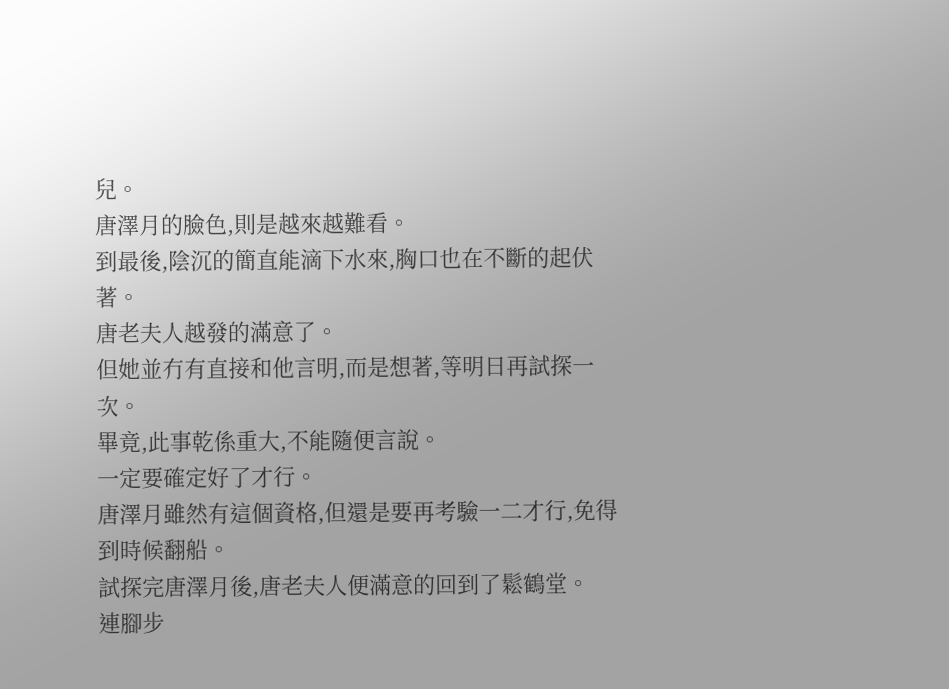兒。
唐澤月的臉色,則是越來越難看。
到最後,陰沉的簡直能滴下水來,胸口也在不斷的起伏著。
唐老夫人越發的滿意了。
但她並冇有直接和他言明,而是想著,等明日再試探一次。
畢竟,此事乾係重大,不能隨便言說。
一定要確定好了才行。
唐澤月雖然有這個資格,但還是要再考驗一二才行,免得到時候翻船。
試探完唐澤月後,唐老夫人便滿意的回到了鬆鶴堂。
連腳步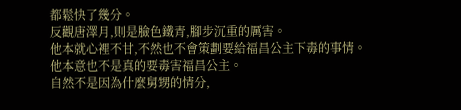都鬆快了幾分。
反觀唐澤月,則是臉色鐵青,腳步沉重的厲害。
他本就心裡不甘,不然也不會策劃要給福昌公主下毒的事情。
他本意也不是真的要毒害福昌公主。
自然不是因為什麼舅甥的情分,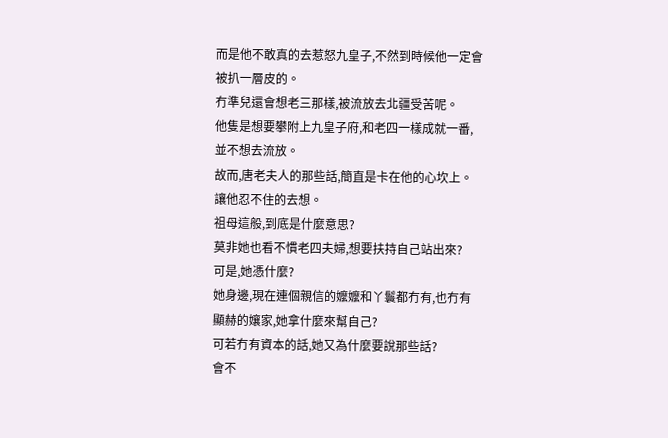而是他不敢真的去惹怒九皇子,不然到時候他一定會被扒一層皮的。
冇準兒還會想老三那樣,被流放去北疆受苦呢。
他隻是想要攀附上九皇子府,和老四一樣成就一番,並不想去流放。
故而,唐老夫人的那些話,簡直是卡在他的心坎上。
讓他忍不住的去想。
祖母這般,到底是什麼意思?
莫非她也看不慣老四夫婦,想要扶持自己站出來?
可是,她憑什麼?
她身邊,現在連個親信的嬤嬤和丫鬟都冇有,也冇有顯赫的孃家,她拿什麼來幫自己?
可若冇有資本的話,她又為什麼要說那些話?
會不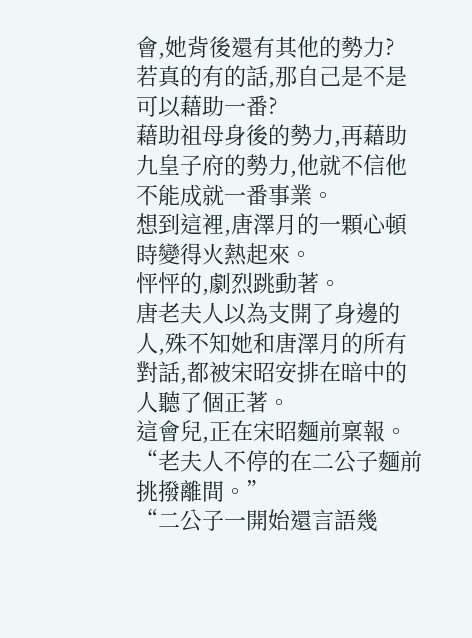會,她背後還有其他的勢力?
若真的有的話,那自己是不是可以藉助一番?
藉助祖母身後的勢力,再藉助九皇子府的勢力,他就不信他不能成就一番事業。
想到這裡,唐澤月的一顆心頓時變得火熱起來。
怦怦的,劇烈跳動著。
唐老夫人以為支開了身邊的人,殊不知她和唐澤月的所有對話,都被宋昭安排在暗中的人聽了個正著。
這會兒,正在宋昭麵前稟報。
“老夫人不停的在二公子麵前挑撥離間。”
“二公子一開始還言語幾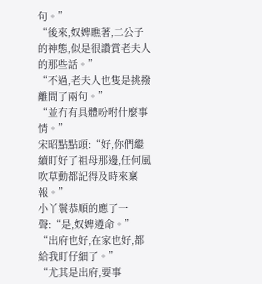句。”
“後來,奴婢瞧著,二公子的神態,似是很讚賞老夫人的那些話。”
“不過,老夫人也隻是挑撥離間了兩句。”
“並冇有具體吩咐什麼事情。”
宋昭點點頭:“好,你們繼續盯好了祖母那邊,任何風吹草動都記得及時來稟報。”
小丫鬟恭順的應了一聲:“是,奴婢遵命。”
“出府也好,在家也好,都給我盯仔細了。”
“尤其是出府,要事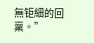無钜細的回稟。”